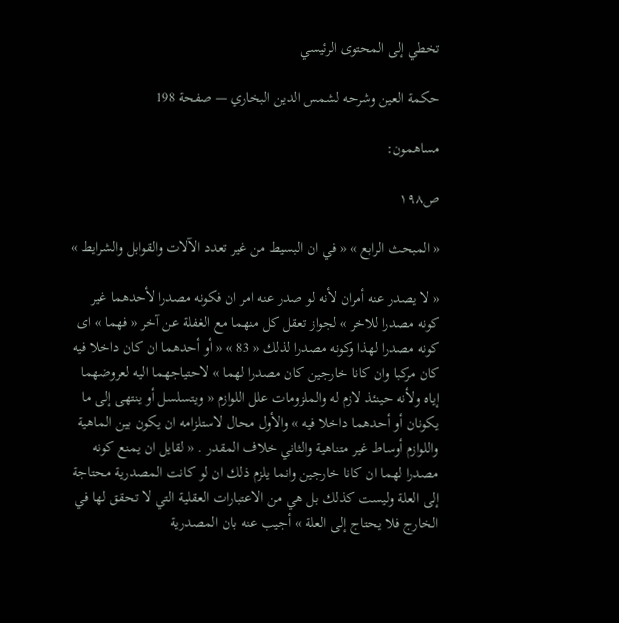تخطي إلى المحتوى الرئيسي

حكمة العين وشرحه لشمس الدين البخاري — صفحة 198

مساهمون:

ص١٩٨

« المبحث الرابع » « في ان البسيط من غير تعدد الآلات والقوابل والشرايط »

« لا يصدر عنه أمران لأنه لو صدر عنه امر ان فكونه مصدرا لأحدهما غير كونه مصدرا للاخر » لجواز تعقل كل منهما مع الغفلة عن آخر « فهما » اى كونه مصدرا لهذا وكونه مصدرا لذلك « 83 » « أو أحدهما ان كان داخلا فيه كان مركبا وان كانا خارجين كان مصدرا لهما » لاحتياجهما اليه لعروضهما إياه ولأنه حينئذ لازم له والملزومات علل اللوازم « ويتسلسل أو ينتهى إلى ما يكونان أو أحدهما داخلا فيه » والأول محال لاستلزامه ان يكون بين الماهية واللوازم أوساط غير متناهية والثاني خلاف المقدر . « لقايل ان يمنع كونه مصدرا لهما ان كانا خارجين وانما يلزم ذلك ان لو كانت المصدرية محتاجة إلى العلة وليست كذلك بل هي من الاعتبارات العقلية التي لا تحقق لها في الخارج فلا يحتاج إلى العلة » أجيب عنه بان المصدرية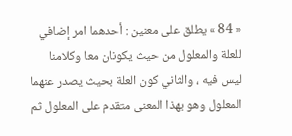« 84 » يطلق على معنين : أحدهما امر إضافي للعلة والمعلول من حيث يكونان معا وكلامنا ليس فيه ، والثاني كون العلة بحيث يصدر عنهما المعلول وهو بهذا المعنى متقدم على المعلول ثم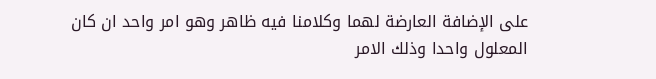على الإضافة العارضة لهما وكلامنا فيه ظاهر وهو امر واحد ان كان المعلول واحدا وذلك الامر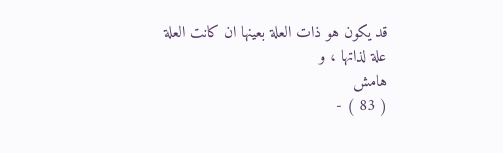قد يكون هو ذات العلة بعينها ان كانت العلة علة لذاتها ، و
هامش
( 83 ) -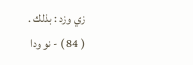زي وزد : بذلك .
( 84 ) - نو ودا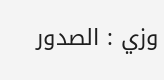وزي : الصدور